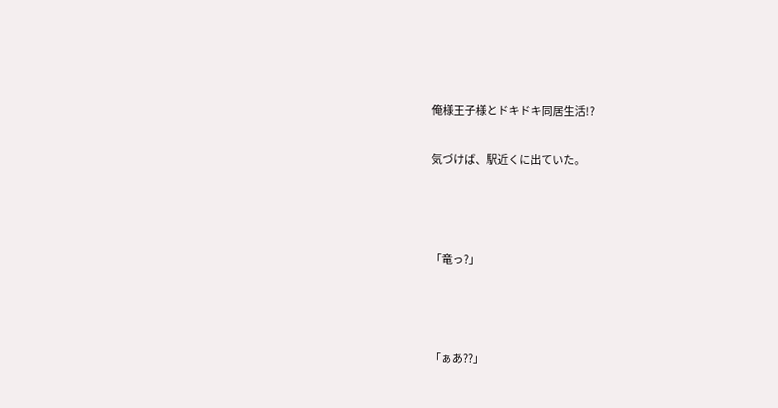俺様王子様とドキドキ同居生活!?

気づけば、駅近くに出ていた。



「竜っ?」



「ぁあ??」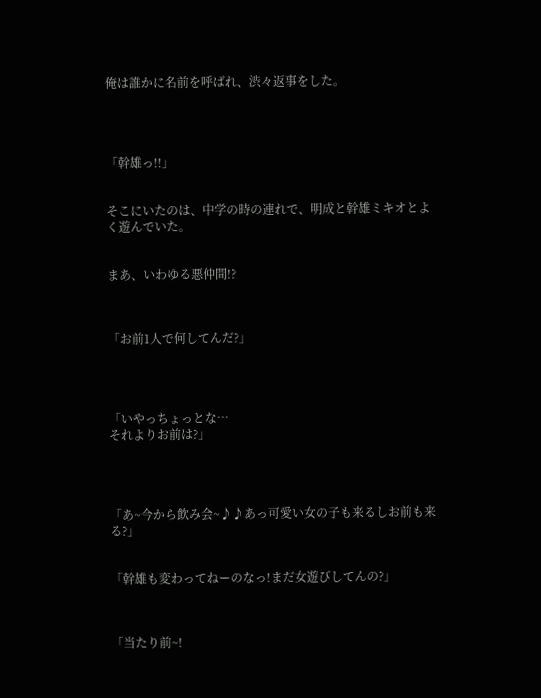俺は誰かに名前を呼ばれ、渋々返事をした。




「幹雄っ!!」


そこにいたのは、中学の時の連れで、明成と幹雄ミキオとよく遊んでいた。


まあ、いわゆる悪仲間!?



「お前1人で何してんだ?」




「いやっちょっとな…
それよりお前は?」




「あ~今から飲み会~♪♪あっ可愛い女の子も来るしお前も来る?」


「幹雄も変わってねーのなっ!まだ女遊びしてんの?」



「当たり前~!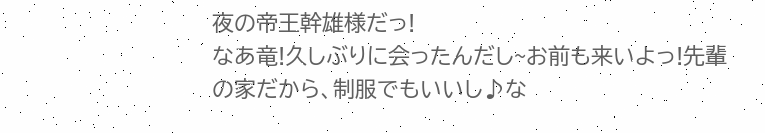夜の帝王幹雄様だっ!
なあ竜!久しぶりに会ったんだし~お前も来いよっ!先輩の家だから、制服でもいいし♪な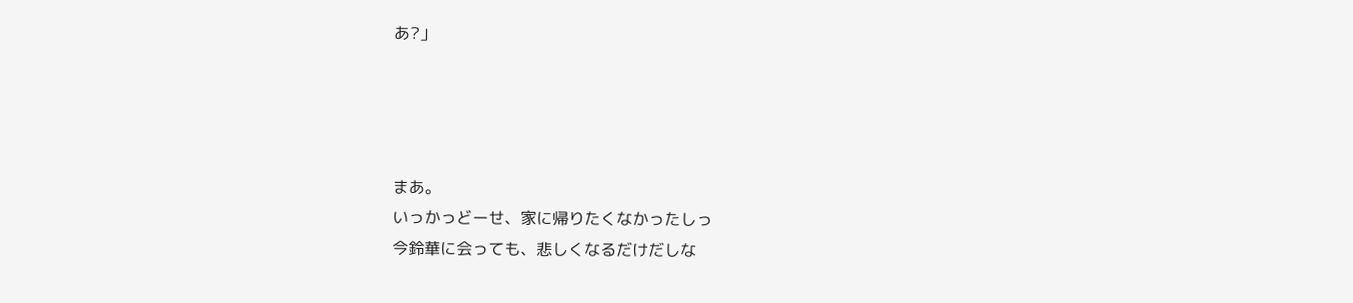あ?」




まあ。
いっかっどーせ、家に帰りたくなかったしっ
今鈴華に会っても、悲しくなるだけだしな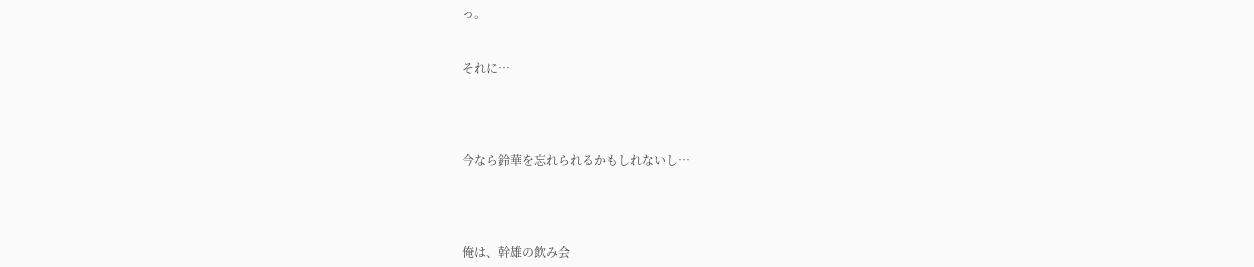っ。


それに…




今なら鈴華を忘れられるかもしれないし…




俺は、幹雄の飲み会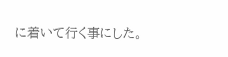に着いて行く事にした。